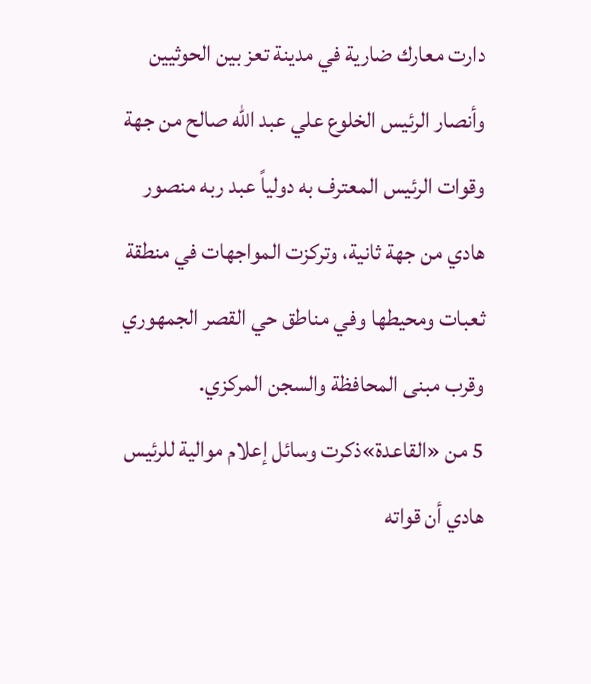دارت معارك ضارية في مدينة تعز بين الحوثيين وأنصار الرئيس الخلوع علي عبد الله صالح من جهة وقوات الرئيس المعترف به دولياً عبد ربه منصور هادي من جهة ثانية، وتركزت المواجهات في منطقة ثعبات ومحيطها وفي مناطق حي القصر الجمهوري وقرب مبنى المحافظة والسجن المركزي.
5 من «القاعدة»ذكرت وسائل إعلام موالية للرئيس هادي أن قواته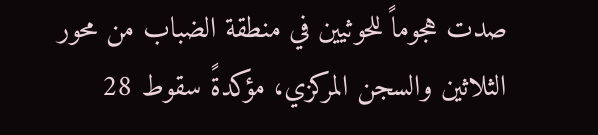صدت هجوماً للحوثيين في منطقة الضباب من محور الثلاثين والسجن المركزي، مؤكدةً سقوط 28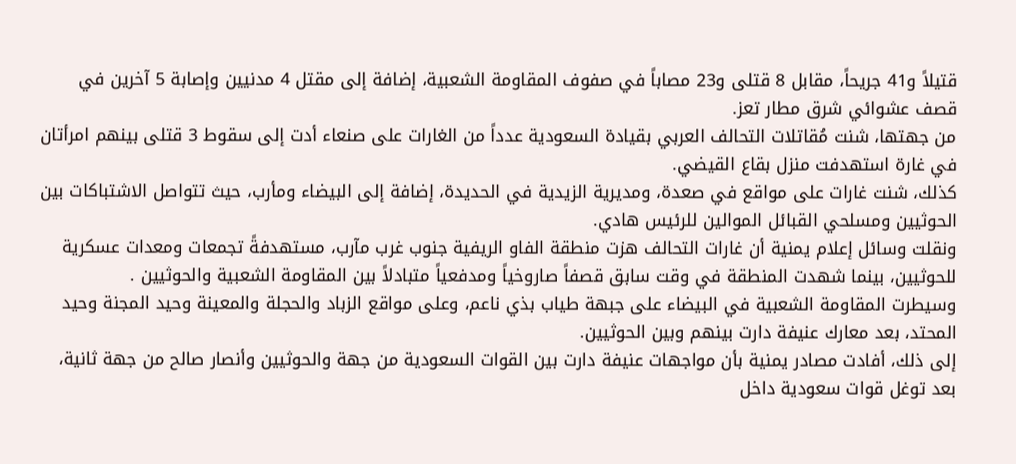قتيلاً و41 جريحاً، مقابل 8 قتلى و23 مصاباً في صفوف المقاومة الشعبية، إضافة إلى مقتل 4 مدنيين وإصابة 5 آخرين في قصف عشوائي شرق مطار تعز.
من جهتها، شنت مُقاتلات التحالف العربي بقيادة السعودية عدداً من الغارات على صنعاء أدت إلى سقوط 3 قتلى بينهم امرأتان في غارة استهدفت منزل بقاع القيضي.
كذلك، شنت غارات على مواقع في صعدة، ومديرية الزيدية في الحديدة، إضافة إلى البيضاء ومأرب، حيث تتواصل الاشتباكات بين الحوثيين ومسلحي القبائل الموالين للرئيس هادي.
ونقلت وسائل إعلام يمنية أن غارات التحالف هزت منطقة الفاو الريفية جنوب غرب مآرب، مستهدفةً تجمعات ومعدات عسكرية للحوثيين، بينما شهدت المنطقة في وقت سابق قصفاً صاروخياً ومدفعياً متبادلاً بين المقاومة الشعبية والحوثيين .
وسيطرت المقاومة الشعبية في البيضاء على جبهة طياب بذي ناعم، وعلى مواقع الزباد والحجلة والمعينة وحيد المجنة وحيد المحتد، بعد معارك عنيفة دارت بينهم وبين الحوثيين.
إلى ذلك، أفادت مصادر يمنية بأن مواجهات عنيفة دارت بين القوات السعودية من جهة والحوثيين وأنصار صالح من جهة ثانية، بعد توغل قوات سعودية داخل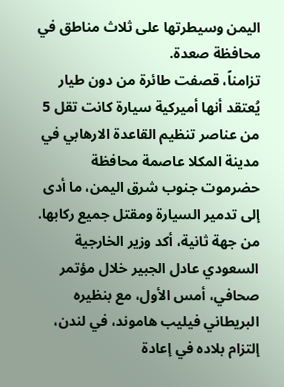اليمن وسيطرتها على ثلاث مناطق في محافظة صعدة.
تزامناً، قصفت طائرة من دون طيار يُعتقد أنها أميركية سيارة كانت تقل 5 من عناصر تنظيم القاعدة الارهابي في مدينة المكلا عاصمة محافظة حضرموت جنوب شرق اليمن، ما أدى إلى تدمير السيارة ومقتل جميع ركابها.
من جهة ثانية، أكد وزير الخارجية السعودي عادل الجبير خلال مؤتمر صحافي، أمس الأول، مع بنظيره البريطاني فيليب هاموند، في لندن، إلتزام بلاده في إعادة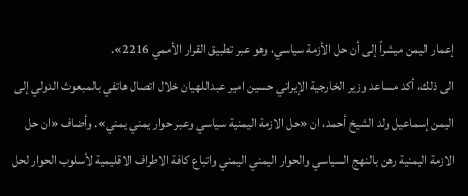إعمار اليمن ميشراً إلى أن حل الأزمة سياسي، وهو عبر تطبيق القرار الأممي 2216».
الى ذلك، أكد مساعد وزير الخارجية الإيراني حسين امير عبداللهيان خلال اتصال هاتفي بالمبعوث الدولي إلى اليمن إسماعيل ولد الشيخ أحمد، ان «حل الازمة اليمنية سياسي وعبر حوار يمني يمني». وأضاف «ان حل الازمة اليمنية رهن بالنهج السياسي والحوار اليمني اليمني واتباع كافة الاطراف الاقليمية لأسلوب الحوار لحل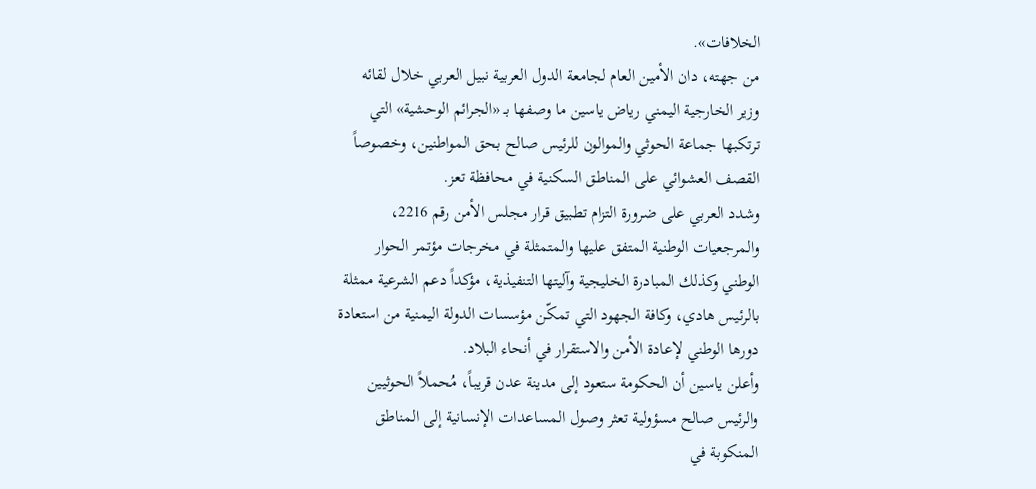الخلافات».
من جهته، دان الأمين العام لجامعة الدول العربية نبيل العربي خلال لقائه وزير الخارجية اليمني رياض ياسين ما وصفها بـ «الجرائم الوحشية» التي ترتكبها جماعة الحوثي والموالون للرئيس صالح بحق المواطنين، وخصوصاً القصف العشوائي على المناطق السكنية في محافظة تعز.
وشدد العربي على ضرورة التزام تطبيق قرار مجلس الأمن رقم 2216، والمرجعيات الوطنية المتفق عليها والمتمثلة في مخرجات مؤتمر الحوار الوطني وكذلك المبادرة الخليجية وآليتها التنفيذية، مؤكداً دعم الشرعية ممثلة بالرئيس هادي، وكافة الجهود التي تمكّن مؤسسات الدولة اليمنية من استعادة دورها الوطني لإعادة الأمن والاستقرار في أنحاء البلاد.
وأعلن ياسين أن الحكومة ستعود إلى مدينة عدن قريباً، مُحملاً الحوثيين والرئيس صالح مسؤولية تعثر وصول المساعدات الإنسانية إلى المناطق المنكوبة في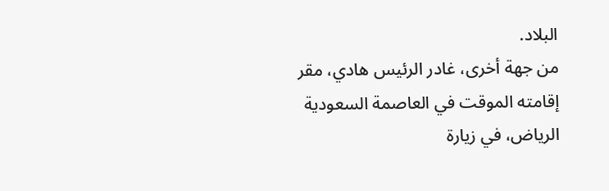البلاد.
من جهة أخرى، غادر الرئيس هادي، مقر إقامته الموقت في العاصمة السعودية الرياض، في زيارة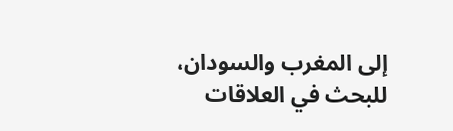إلى المغرب والسودان، للبحث في العلاقات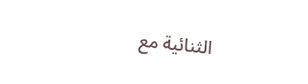الثنائية مع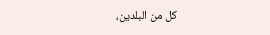كل من البلدين،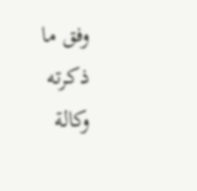وفق ما ذكرته وكالة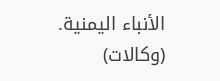الأنباء اليمنية. (وكالات)